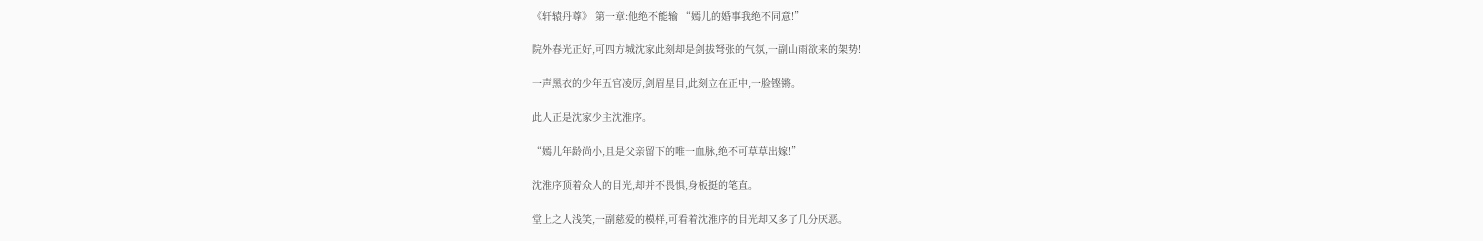《轩辕丹尊》 第一章:他绝不能输 “嫣儿的婚事我绝不同意!”

院外春光正好,可四方城沈家此刻却是剑拔弩张的气氛,一副山雨欲来的架势!

一声黑衣的少年五官凌厉,剑眉星目,此刻立在正中,一脸铿锵。

此人正是沈家少主沈淮序。

“嫣儿年龄尚小,且是父亲留下的唯一血脉,绝不可草草出嫁!”

沈淮序顶着众人的目光,却并不畏惧,身板挺的笔直。

堂上之人浅笑,一副慈爱的模样,可看着沈淮序的目光却又多了几分厌恶。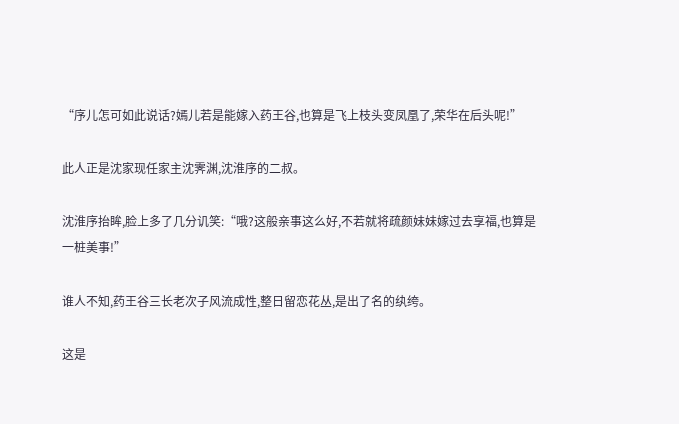“序儿怎可如此说话?嫣儿若是能嫁入药王谷,也算是飞上枝头变凤凰了,荣华在后头呢!”

此人正是沈家现任家主沈霁渊,沈淮序的二叔。

沈淮序抬眸,脸上多了几分讥笑:“哦?这般亲事这么好,不若就将疏颜妹妹嫁过去享福,也算是一桩美事!”

谁人不知,药王谷三长老次子风流成性,整日留恋花丛,是出了名的纨绔。

这是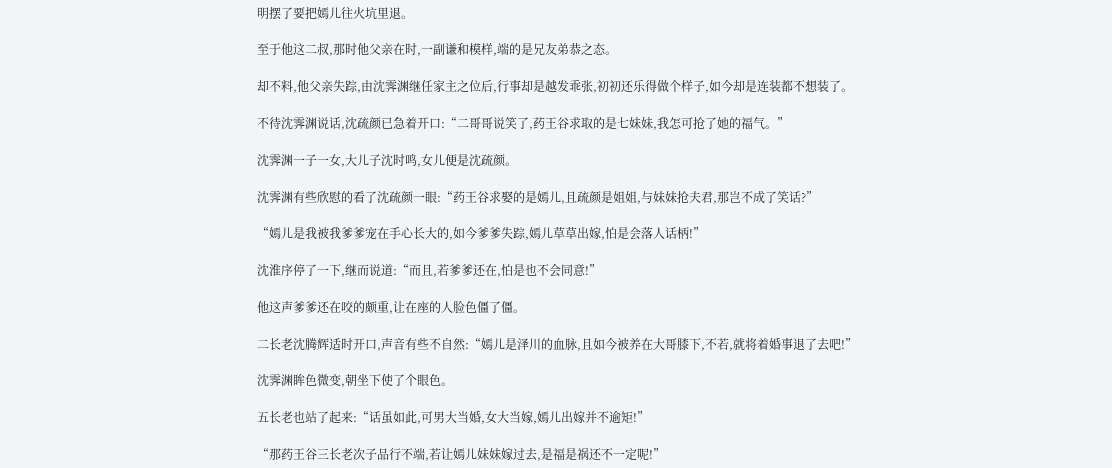明摆了要把嫣儿往火坑里退。

至于他这二叔,那时他父亲在时,一副谦和模样,端的是兄友弟恭之态。

却不料,他父亲失踪,由沈霁渊继任家主之位后,行事却是越发乖张,初初还乐得做个样子,如今却是连装都不想装了。

不待沈霁渊说话,沈疏颜已急着开口:“二哥哥说笑了,药王谷求取的是七妹妹,我怎可抢了她的福气。”

沈霁渊一子一女,大儿子沈时鸣,女儿便是沈疏颜。

沈霁渊有些欣慰的看了沈疏颜一眼:“药王谷求娶的是嫣儿,且疏颜是姐姐,与妹妹抢夫君,那岂不成了笑话?”

“嫣儿是我被我爹爹宠在手心长大的,如今爹爹失踪,嫣儿草草出嫁,怕是会落人话柄!”

沈淮序停了一下,继而说道:“而且,若爹爹还在,怕是也不会同意!”

他这声爹爹还在咬的颇重,让在座的人脸色僵了僵。

二长老沈腾辉适时开口,声音有些不自然:“嫣儿是泽川的血脉,且如今被养在大哥膝下,不若,就将着婚事退了去吧!”

沈霁渊眸色微变,朝坐下使了个眼色。

五长老也站了起来:“话虽如此,可男大当婚,女大当嫁,嫣儿出嫁并不逾矩!”

“那药王谷三长老次子品行不端,若让嫣儿妹妹嫁过去,是福是祸还不一定呢!”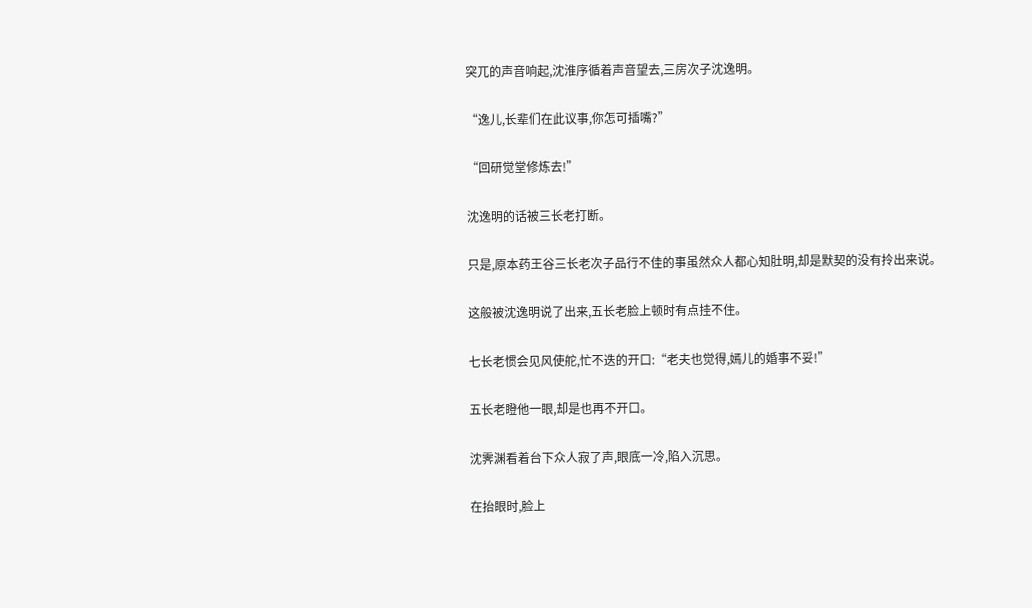突兀的声音响起,沈淮序循着声音望去,三房次子沈逸明。

“逸儿,长辈们在此议事,你怎可插嘴?”

“回研觉堂修炼去!”

沈逸明的话被三长老打断。

只是,原本药王谷三长老次子品行不佳的事虽然众人都心知肚明,却是默契的没有拎出来说。

这般被沈逸明说了出来,五长老脸上顿时有点挂不住。

七长老惯会见风使舵,忙不迭的开口:“老夫也觉得,嫣儿的婚事不妥!”

五长老瞪他一眼,却是也再不开口。

沈霁渊看着台下众人寂了声,眼底一冷,陷入沉思。

在抬眼时,脸上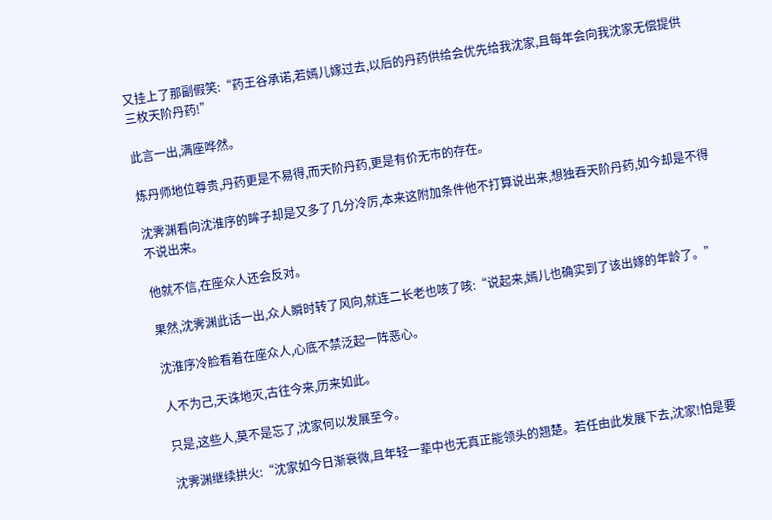又挂上了那副假笑:“药王谷承诺,若嫣儿嫁过去,以后的丹药供给会优先给我沈家,且每年会向我沈家无偿提供三枚天阶丹药!”

此言一出,满座哗然。

炼丹师地位尊贵,丹药更是不易得,而天阶丹药,更是有价无市的存在。

沈霁渊看向沈淮序的眸子却是又多了几分冷厉,本来这附加条件他不打算说出来,想独吞天阶丹药,如今却是不得不说出来。

他就不信,在座众人还会反对。

果然,沈霁渊此话一出,众人瞬时转了风向,就连二长老也咳了咳:“说起来,嫣儿也确实到了该出嫁的年龄了。”

沈淮序冷脸看着在座众人,心底不禁泛起一阵恶心。

人不为己,天诛地灭,古往今来,历来如此。

只是,这些人,莫不是忘了,沈家何以发展至今。

沈霁渊继续拱火:“沈家如今日渐衰微,且年轻一辈中也无真正能领头的翘楚。若任由此发展下去,沈家!怕是要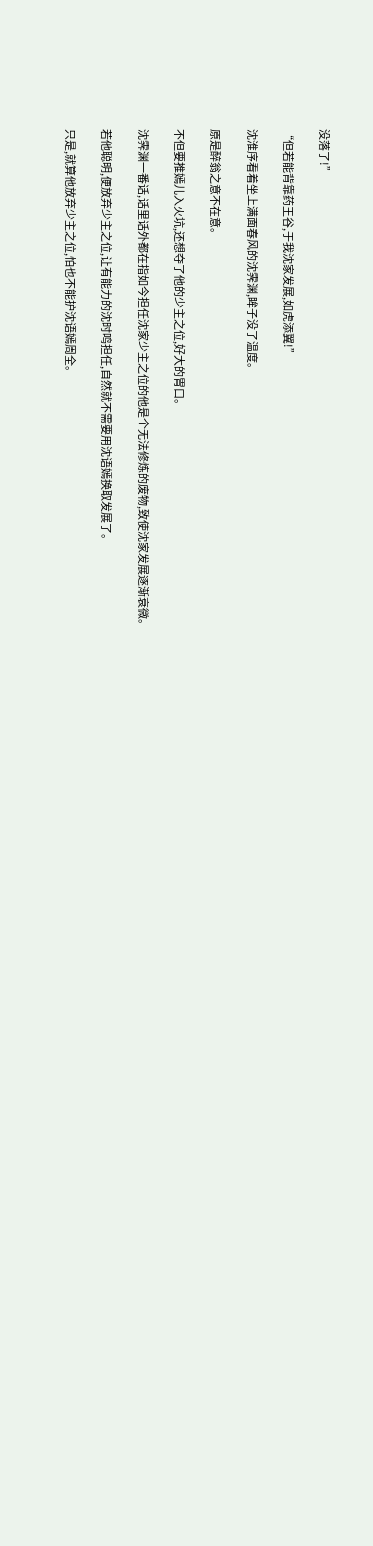没落了!”

“但若能背靠药王谷,于我沈家发展,如虎添翼!”

沈淮序看着坐上满面春风的沈霁渊,眸子没了温度。

原是醉翁之意不在意。

不但要推嫣儿入火坑,还想夺了他的少主之位,好大的胃口。

沈霁渊一番话,话里话外都在指如今担任沈家少主之位的他是个无法修炼的废物,致使沈家发展逐渐衰微。

若他聪明,便放弃少主之位,让有能力的沈时鸣担任,自然就不需要用沈语嫣换取发展了。

只是,就算他放弃少主之位,怕也不能护沈语嫣周全。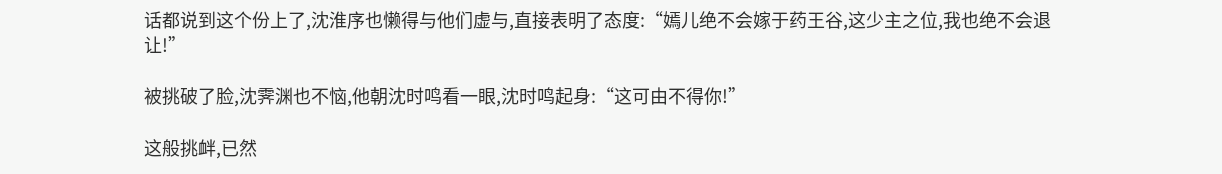话都说到这个份上了,沈淮序也懒得与他们虚与,直接表明了态度:“嫣儿绝不会嫁于药王谷,这少主之位,我也绝不会退让!”

被挑破了脸,沈霁渊也不恼,他朝沈时鸣看一眼,沈时鸣起身:“这可由不得你!”

这般挑衅,已然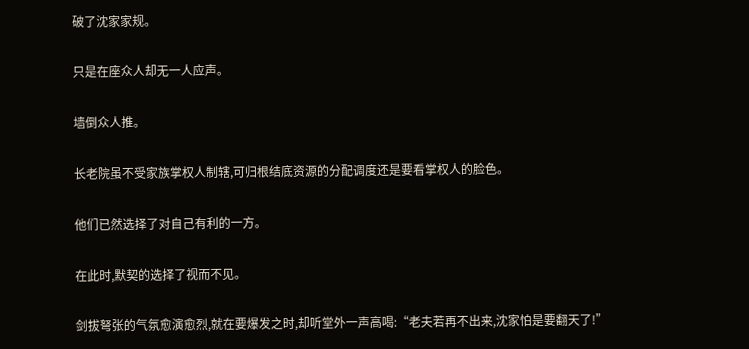破了沈家家规。

只是在座众人却无一人应声。

墙倒众人推。

长老院虽不受家族掌权人制辖,可归根结底资源的分配调度还是要看掌权人的脸色。

他们已然选择了对自己有利的一方。

在此时,默契的选择了视而不见。

剑拔弩张的气氛愈演愈烈,就在要爆发之时,却听堂外一声高喝:“老夫若再不出来,沈家怕是要翻天了!”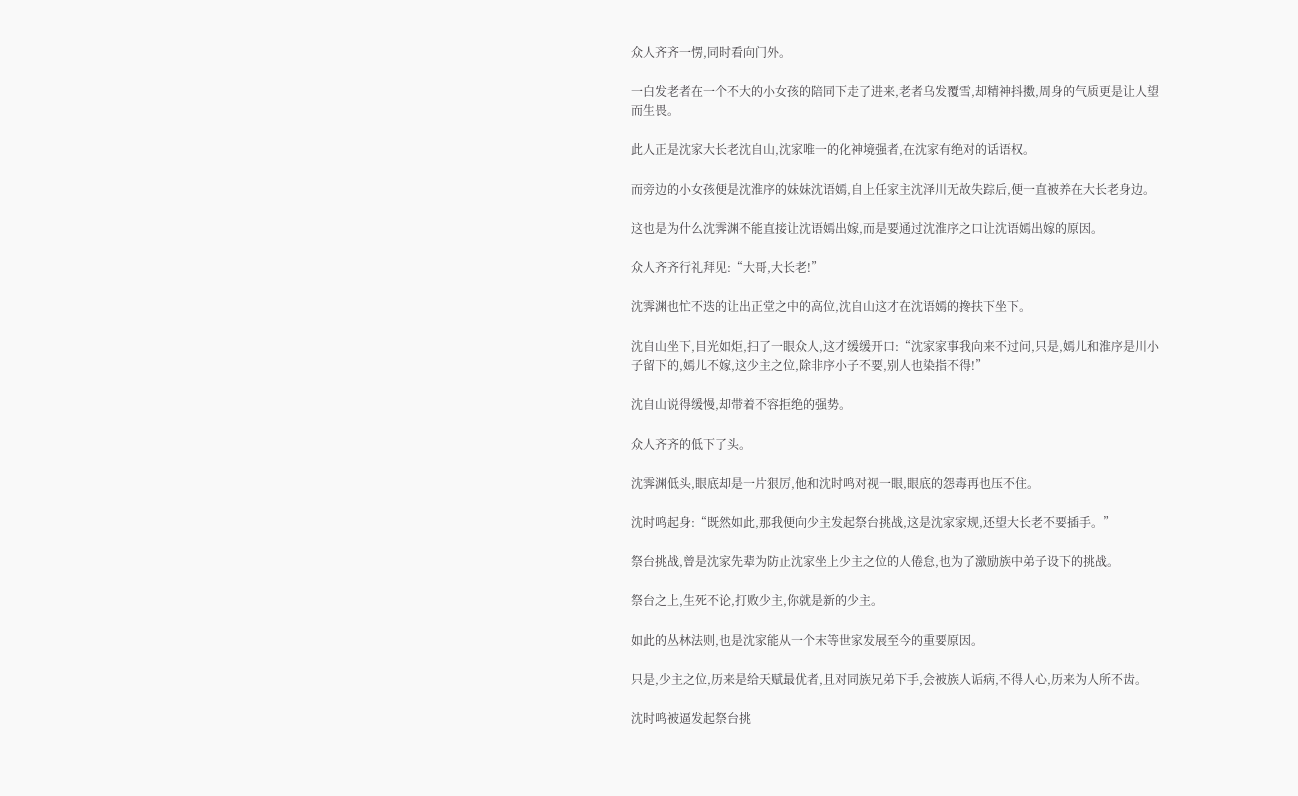众人齐齐一愣,同时看向门外。

一白发老者在一个不大的小女孩的陪同下走了进来,老者乌发覆雪,却精神抖擞,周身的气质更是让人望而生畏。

此人正是沈家大长老沈自山,沈家唯一的化神境强者,在沈家有绝对的话语权。

而旁边的小女孩便是沈淮序的妹妹沈语嫣,自上任家主沈泽川无故失踪后,便一直被养在大长老身边。

这也是为什么沈霁渊不能直接让沈语嫣出嫁,而是要通过沈淮序之口让沈语嫣出嫁的原因。

众人齐齐行礼拜见:“大哥,大长老!”

沈霁渊也忙不迭的让出正堂之中的高位,沈自山这才在沈语嫣的搀扶下坐下。

沈自山坐下,目光如炬,扫了一眼众人,这才缓缓开口:“沈家家事我向来不过问,只是,嫣儿和淮序是川小子留下的,嫣儿不嫁,这少主之位,除非序小子不要,别人也染指不得!”

沈自山说得缓慢,却带着不容拒绝的强势。

众人齐齐的低下了头。

沈霁渊低头,眼底却是一片狠厉,他和沈时鸣对视一眼,眼底的怨毒再也压不住。

沈时鸣起身:“既然如此,那我便向少主发起祭台挑战,这是沈家家规,还望大长老不要插手。”

祭台挑战,曾是沈家先辈为防止沈家坐上少主之位的人倦怠,也为了激励族中弟子设下的挑战。

祭台之上,生死不论,打败少主,你就是新的少主。

如此的丛林法则,也是沈家能从一个末等世家发展至今的重要原因。

只是,少主之位,历来是给天赋最优者,且对同族兄弟下手,会被族人诟病,不得人心,历来为人所不齿。

沈时鸣被逼发起祭台挑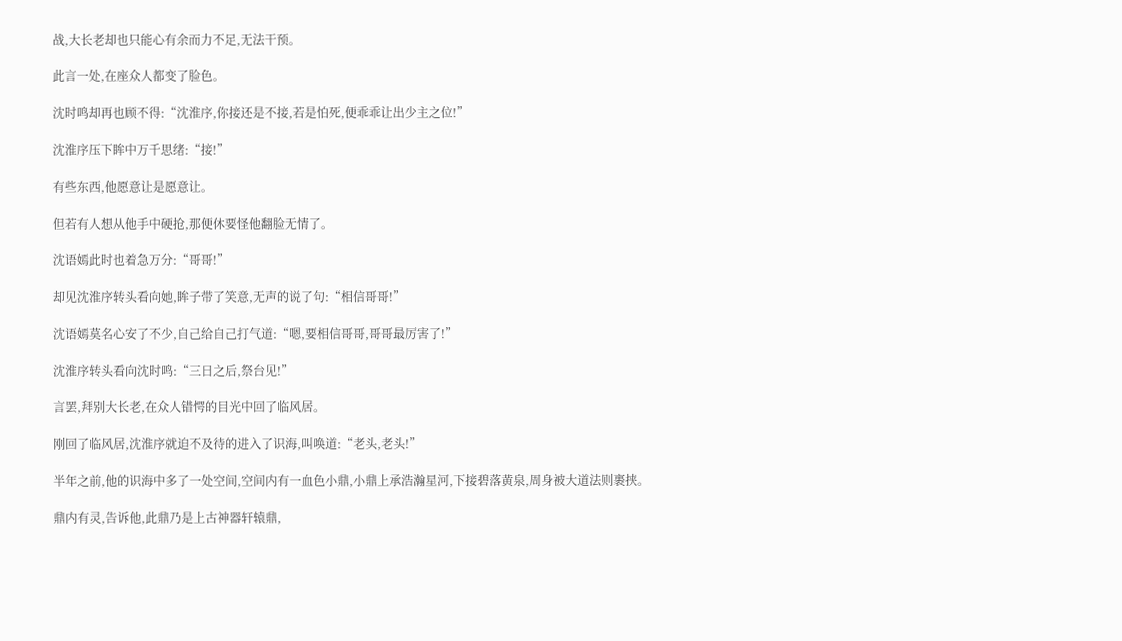战,大长老却也只能心有余而力不足,无法干预。

此言一处,在座众人都变了脸色。

沈时鸣却再也顾不得:“沈淮序,你接还是不接,若是怕死,便乖乖让出少主之位!”

沈淮序压下眸中万千思绪:“接!”

有些东西,他愿意让是愿意让。

但若有人想从他手中硬抢,那便休要怪他翻脸无情了。

沈语嫣此时也着急万分:“哥哥!”

却见沈淮序转头看向她,眸子带了笑意,无声的说了句:“相信哥哥!”

沈语嫣莫名心安了不少,自己给自己打气道:“嗯,要相信哥哥,哥哥最厉害了!”

沈淮序转头看向沈时鸣:“三日之后,祭台见!”

言罢,拜别大长老,在众人错愕的目光中回了临风居。

刚回了临风居,沈淮序就迫不及待的进入了识海,叫唤道:“老头,老头!”

半年之前,他的识海中多了一处空间,空间内有一血色小鼎,小鼎上承浩瀚星河,下接碧落黄泉,周身被大道法则裹挟。

鼎内有灵,告诉他,此鼎乃是上古神器轩辕鼎,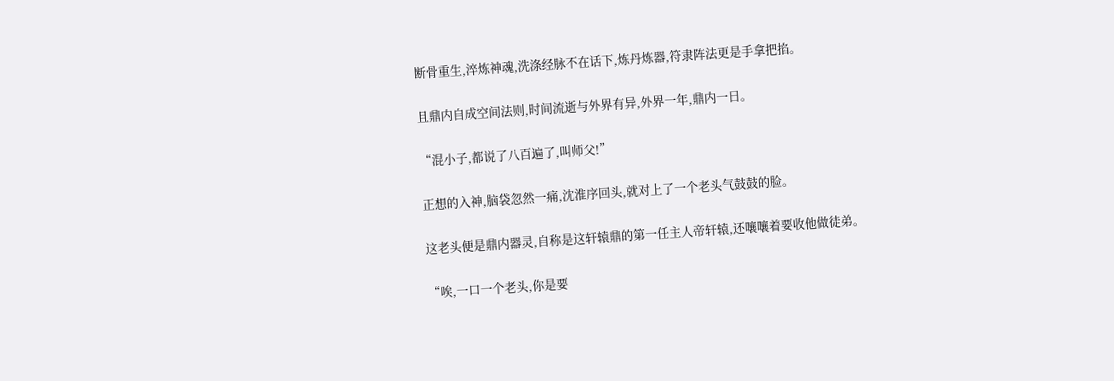断骨重生,淬炼神魂,洗涤经脉不在话下,炼丹炼器,符隶阵法更是手拿把掐。

且鼎内自成空间法则,时间流逝与外界有异,外界一年,鼎内一日。

“混小子,都说了八百遍了,叫师父!”

正想的入神,脑袋忽然一痛,沈淮序回头,就对上了一个老头气鼓鼓的脸。

这老头便是鼎内器灵,自称是这轩辕鼎的第一任主人帝轩辕,还嚷嚷着要收他做徒弟。

“唉,一口一个老头,你是要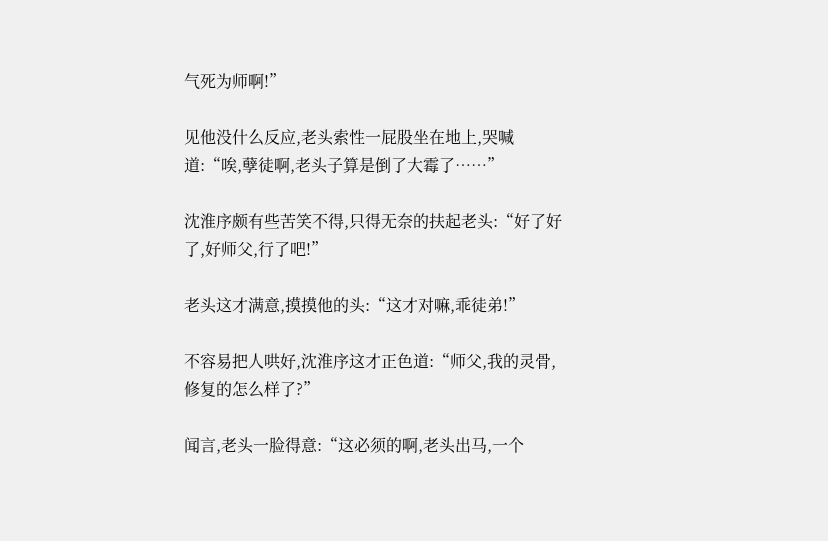气死为师啊!”

见他没什么反应,老头索性一屁股坐在地上,哭喊道:“唉,孽徒啊,老头子算是倒了大霉了……”

沈淮序颇有些苦笑不得,只得无奈的扶起老头:“好了好了,好师父,行了吧!”

老头这才满意,摸摸他的头:“这才对嘛,乖徒弟!”

不容易把人哄好,沈淮序这才正色道:“师父,我的灵骨,修复的怎么样了?”

闻言,老头一脸得意:“这必须的啊,老头出马,一个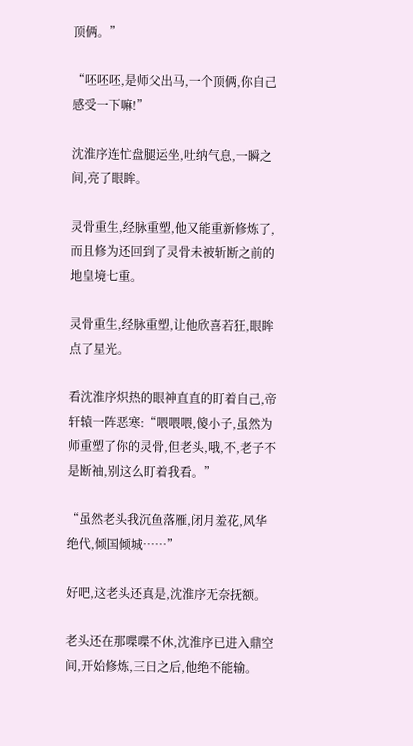顶俩。”

“呸呸呸,是师父出马,一个顶俩,你自己感受一下嘛!”

沈淮序连忙盘腿运坐,吐纳气息,一瞬之间,亮了眼眸。

灵骨重生,经脉重塑,他又能重新修炼了,而且修为还回到了灵骨未被斩断之前的地皇境七重。

灵骨重生,经脉重塑,让他欣喜若狂,眼眸点了星光。

看沈淮序炽热的眼神直直的盯着自己,帝轩辕一阵恶寒:“喂喂喂,傻小子,虽然为师重塑了你的灵骨,但老头,哦,不,老子不是断袖,别这么盯着我看。”

“虽然老头我沉鱼落雁,闭月羞花,风华绝代,倾国倾城……”

好吧,这老头还真是,沈淮序无奈抚额。

老头还在那喋喋不休,沈淮序已进入鼎空间,开始修炼,三日之后,他绝不能输。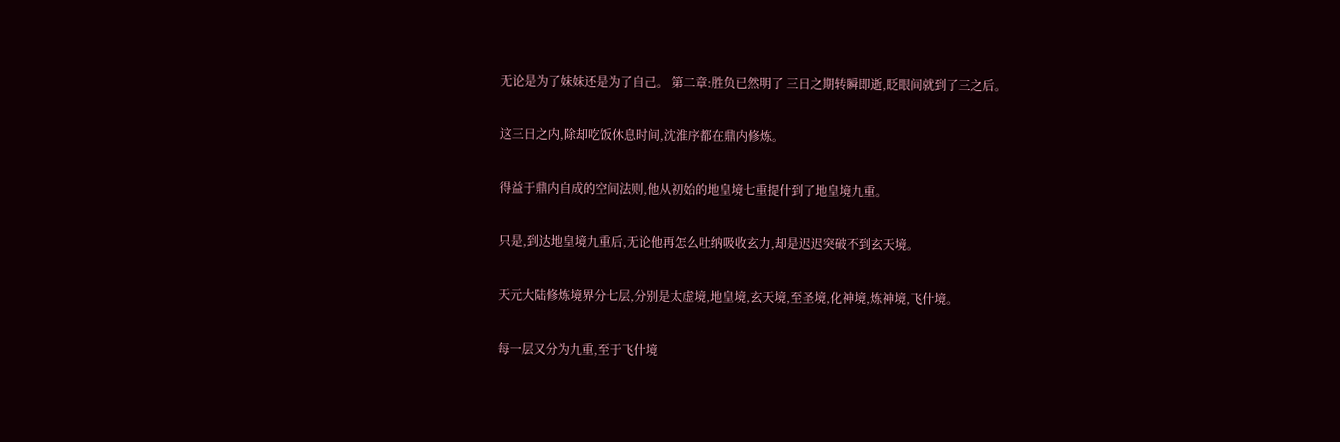无论是为了妹妹还是为了自己。 第二章:胜负已然明了 三日之期转瞬即逝,眨眼间就到了三之后。

这三日之内,除却吃饭休息时间,沈淮序都在鼎内修炼。

得益于鼎内自成的空间法则,他从初始的地皇境七重提什到了地皇境九重。

只是,到达地皇境九重后,无论他再怎么吐纳吸收玄力,却是迟迟突破不到玄天境。

天元大陆修炼境界分七层,分别是太虚境,地皇境,玄天境,至圣境,化神境,炼神境,飞什境。

每一层又分为九重,至于飞什境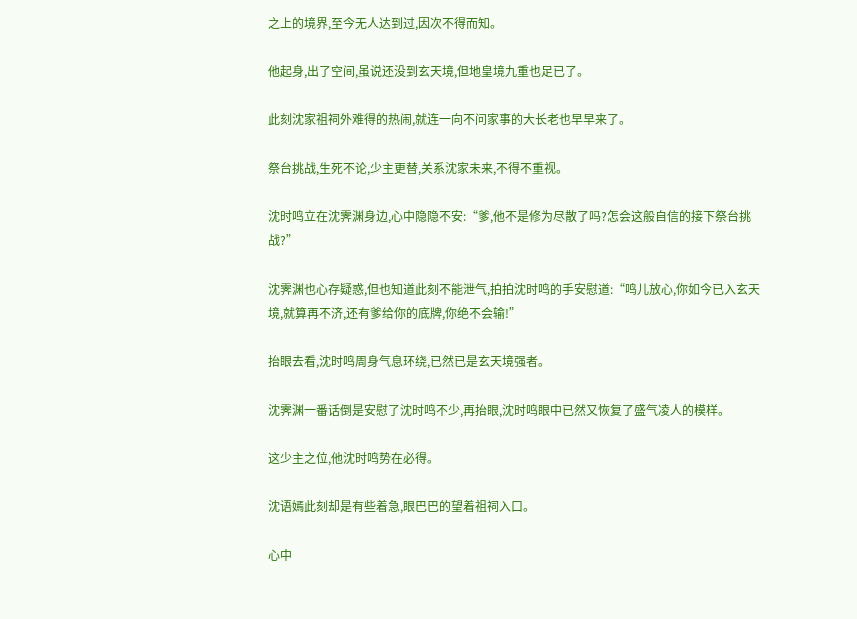之上的境界,至今无人达到过,因次不得而知。

他起身,出了空间,虽说还没到玄天境,但地皇境九重也足已了。

此刻沈家祖祠外难得的热闹,就连一向不问家事的大长老也早早来了。

祭台挑战,生死不论,少主更替,关系沈家未来,不得不重视。

沈时鸣立在沈霁渊身边,心中隐隐不安:“爹,他不是修为尽散了吗?怎会这般自信的接下祭台挑战?”

沈霁渊也心存疑惑,但也知道此刻不能泄气,拍拍沈时鸣的手安慰道:“鸣儿放心,你如今已入玄天境,就算再不济,还有爹给你的底牌,你绝不会输!”

抬眼去看,沈时鸣周身气息环绕,已然已是玄天境强者。

沈霁渊一番话倒是安慰了沈时鸣不少,再抬眼,沈时鸣眼中已然又恢复了盛气凌人的模样。

这少主之位,他沈时鸣势在必得。

沈语嫣此刻却是有些着急,眼巴巴的望着祖祠入口。

心中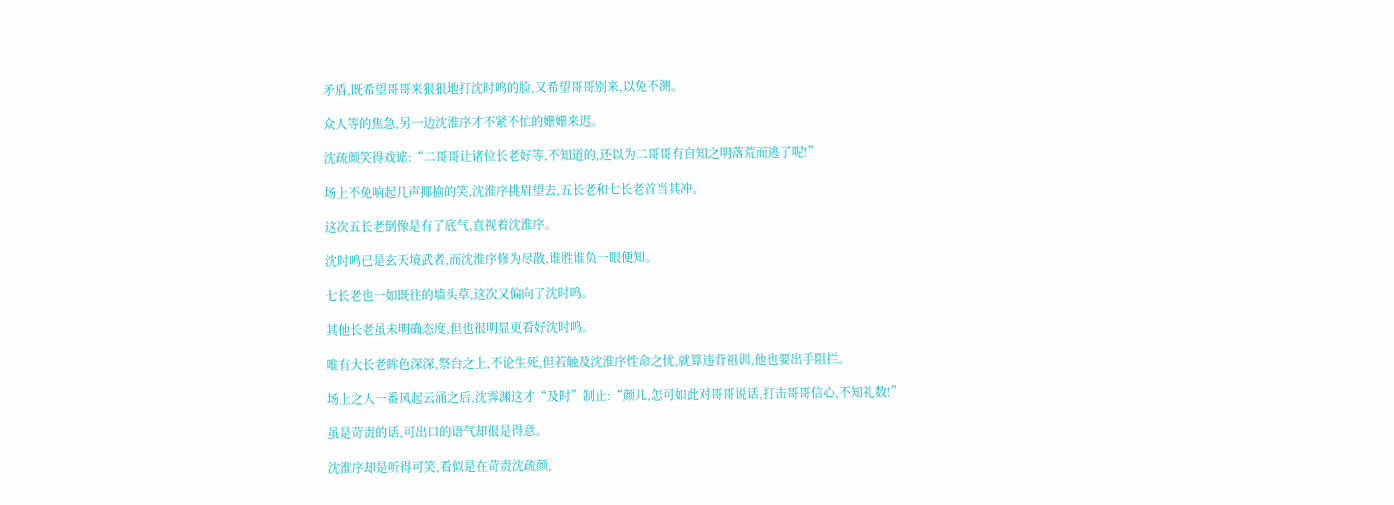矛盾,既希望哥哥来狠狠地打沈时鸣的脸,又希望哥哥别来,以免不测。

众人等的焦急,另一边沈淮序才不紧不忙的姗姗来迟。

沈疏颜笑得戏谑:“二哥哥让诸位长老好等,不知道的,还以为二哥哥有自知之明落荒而逃了呢!”

场上不免响起几声揶揄的笑,沈淮序挑眉望去,五长老和七长老首当其冲。

这次五长老倒像是有了底气,直视着沈淮序。

沈时鸣已是玄天境武者,而沈淮序修为尽散,谁胜谁负一眼便知。

七长老也一如既往的墙头草,这次又偏向了沈时鸣。

其他长老虽未明确态度,但也很明显更看好沈时鸣。

唯有大长老眸色深深,祭台之上,不论生死,但若触及沈淮序性命之忧,就算违背祖训,他也要出手阻拦。

场上之人一番风起云涌之后,沈霁渊这才“及时”制止:“颜儿,怎可如此对哥哥说话,打击哥哥信心,不知礼数!”

虽是苛责的话,可出口的语气却很是得意。

沈淮序却是听得可笑,看似是在苛责沈疏颜,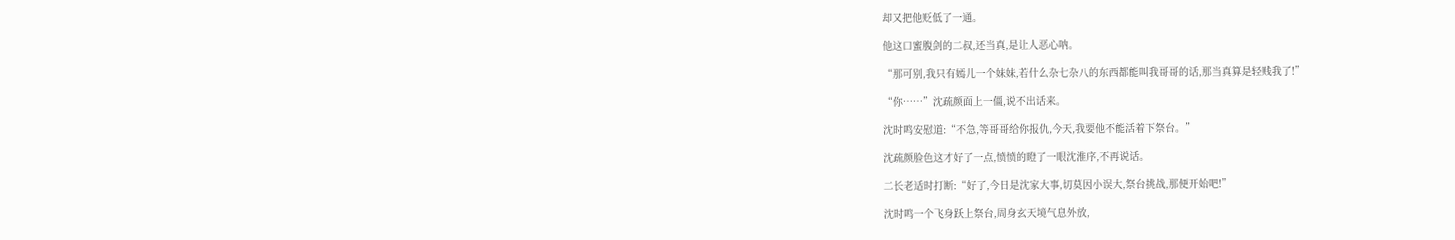却又把他贬低了一通。

他这口蜜腹剑的二叔,还当真,是让人恶心呐。

“那可别,我只有嫣儿一个妹妹,若什么杂七杂八的东西都能叫我哥哥的话,那当真算是轻贱我了!”

“你……”沈疏颜面上一僵,说不出话来。

沈时鸣安慰道:“不急,等哥哥给你报仇,今天,我要他不能活着下祭台。”

沈疏颜脸色这才好了一点,愤愤的瞪了一眼沈淮序,不再说话。

二长老适时打断:“好了,今日是沈家大事,切莫因小误大,祭台挑战,那便开始吧!”

沈时鸣一个飞身跃上祭台,周身玄天境气息外放,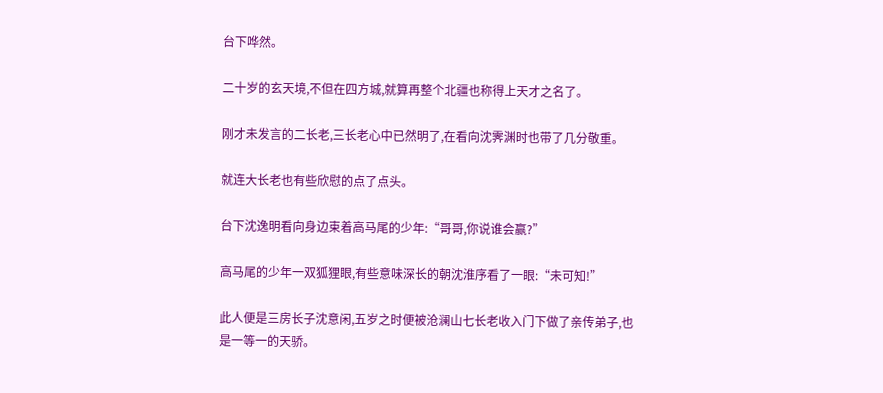台下哗然。

二十岁的玄天境,不但在四方城,就算再整个北疆也称得上天才之名了。

刚才未发言的二长老,三长老心中已然明了,在看向沈霁渊时也带了几分敬重。

就连大长老也有些欣慰的点了点头。

台下沈逸明看向身边束着高马尾的少年:“哥哥,你说谁会赢?”

高马尾的少年一双狐狸眼,有些意味深长的朝沈淮序看了一眼:“未可知!”

此人便是三房长子沈意闲,五岁之时便被沧澜山七长老收入门下做了亲传弟子,也是一等一的天骄。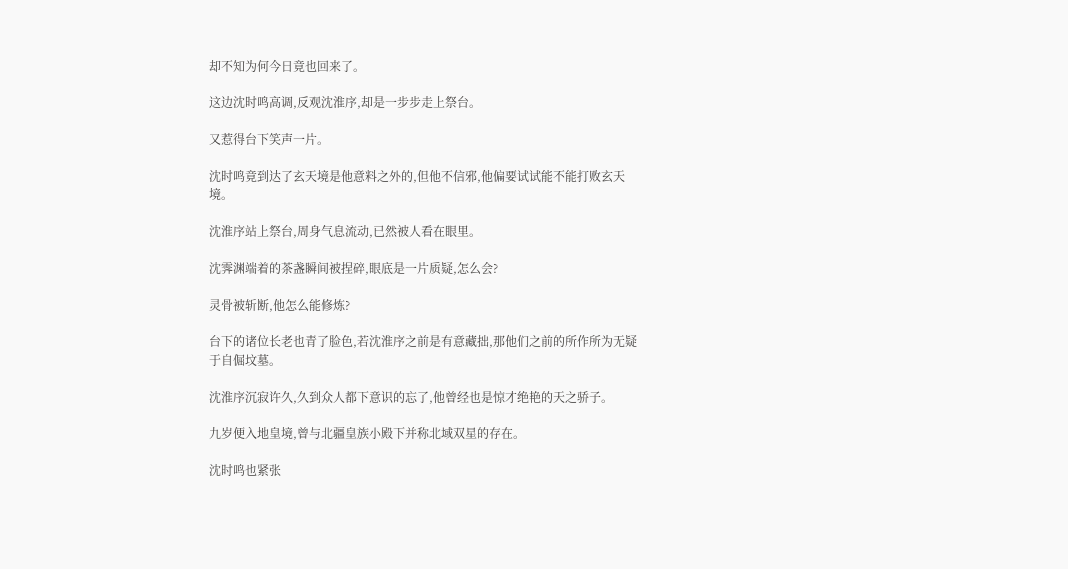却不知为何今日竟也回来了。

这边沈时鸣高调,反观沈淮序,却是一步步走上祭台。

又惹得台下笑声一片。

沈时鸣竟到达了玄天境是他意料之外的,但他不信邪,他偏要试试能不能打败玄天境。

沈淮序站上祭台,周身气息流动,已然被人看在眼里。

沈霁渊端着的茶盏瞬间被捏碎,眼底是一片质疑,怎么会?

灵骨被斩断,他怎么能修炼?

台下的诸位长老也青了脸色,若沈淮序之前是有意藏拙,那他们之前的所作所为无疑于自倔坟墓。

沈淮序沉寂许久,久到众人都下意识的忘了,他曾经也是惊才绝艳的天之骄子。

九岁便入地皇境,曾与北疆皇族小殿下并称北域双星的存在。

沈时鸣也紧张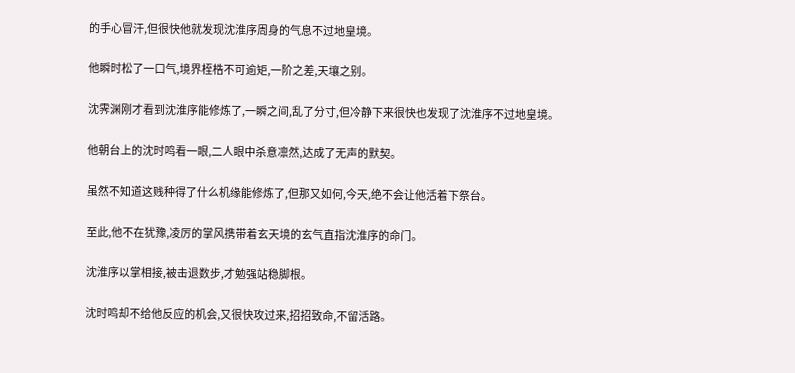的手心冒汗,但很快他就发现沈淮序周身的气息不过地皇境。

他瞬时松了一口气,境界桎梏不可逾矩,一阶之差,天壤之别。

沈霁渊刚才看到沈淮序能修炼了,一瞬之间,乱了分寸,但冷静下来很快也发现了沈淮序不过地皇境。

他朝台上的沈时鸣看一眼,二人眼中杀意凛然,达成了无声的默契。

虽然不知道这贱种得了什么机缘能修炼了,但那又如何,今天,绝不会让他活着下祭台。

至此,他不在犹豫,凌厉的掌风携带着玄天境的玄气直指沈淮序的命门。

沈淮序以掌相接,被击退数步,才勉强站稳脚根。

沈时鸣却不给他反应的机会,又很快攻过来,招招致命,不留活路。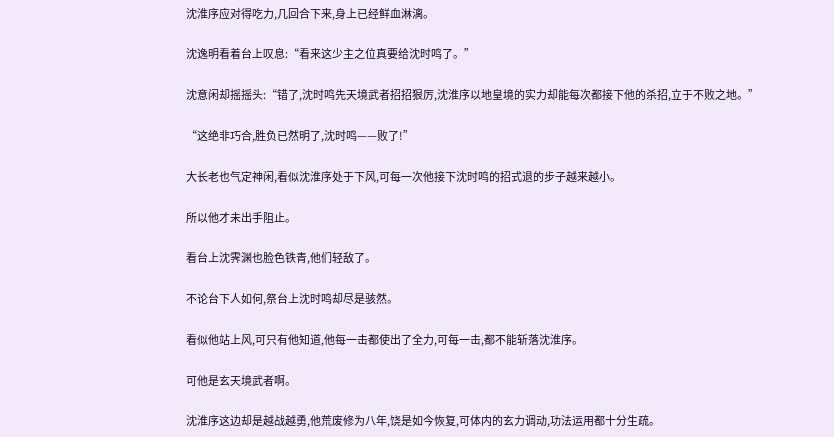沈淮序应对得吃力,几回合下来,身上已经鲜血淋漓。

沈逸明看着台上叹息:“看来这少主之位真要给沈时鸣了。”

沈意闲却摇摇头:“错了,沈时鸣先天境武者招招狠厉,沈淮序以地皇境的实力却能每次都接下他的杀招,立于不败之地。”

“这绝非巧合,胜负已然明了,沈时鸣——败了!”

大长老也气定神闲,看似沈淮序处于下风,可每一次他接下沈时鸣的招式退的步子越来越小。

所以他才未出手阻止。

看台上沈霁渊也脸色铁青,他们轻敌了。

不论台下人如何,祭台上沈时鸣却尽是骇然。

看似他站上风,可只有他知道,他每一击都使出了全力,可每一击,都不能斩落沈淮序。

可他是玄天境武者啊。

沈淮序这边却是越战越勇,他荒废修为八年,饶是如今恢复,可体内的玄力调动,功法运用都十分生疏。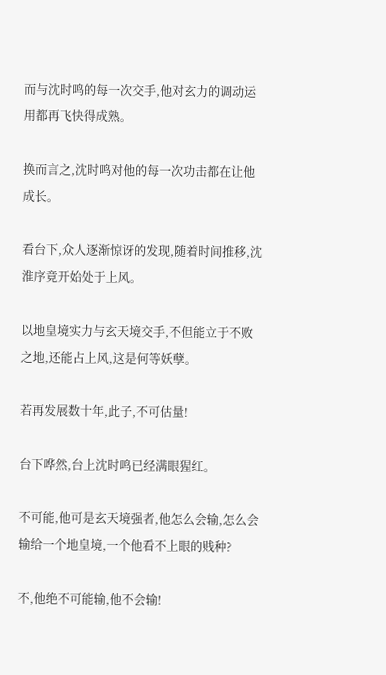而与沈时鸣的每一次交手,他对玄力的调动运用都再飞快得成熟。

换而言之,沈时鸣对他的每一次功击都在让他成长。

看台下,众人逐渐惊讶的发现,随着时间推移,沈淮序竟开始处于上风。

以地皇境实力与玄天境交手,不但能立于不败之地,还能占上风,这是何等妖孽。

若再发展数十年,此子,不可估量!

台下哗然,台上沈时鸣已经满眼猩红。

不可能,他可是玄天境强者,他怎么会输,怎么会输给一个地皇境,一个他看不上眼的贱种?

不,他绝不可能输,他不会输!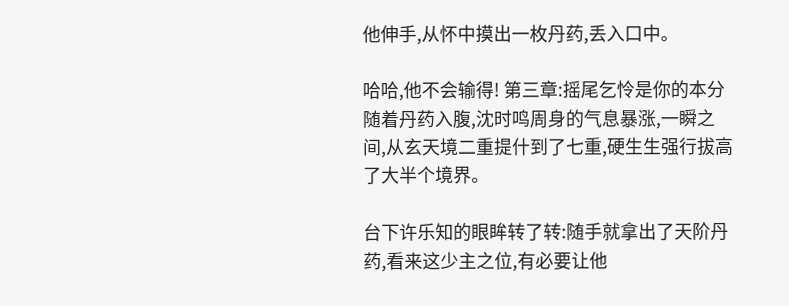他伸手,从怀中摸出一枚丹药,丢入口中。

哈哈,他不会输得! 第三章:摇尾乞怜是你的本分 随着丹药入腹,沈时鸣周身的气息暴涨,一瞬之间,从玄天境二重提什到了七重,硬生生强行拔高了大半个境界。

台下许乐知的眼眸转了转:随手就拿出了天阶丹药,看来这少主之位,有必要让他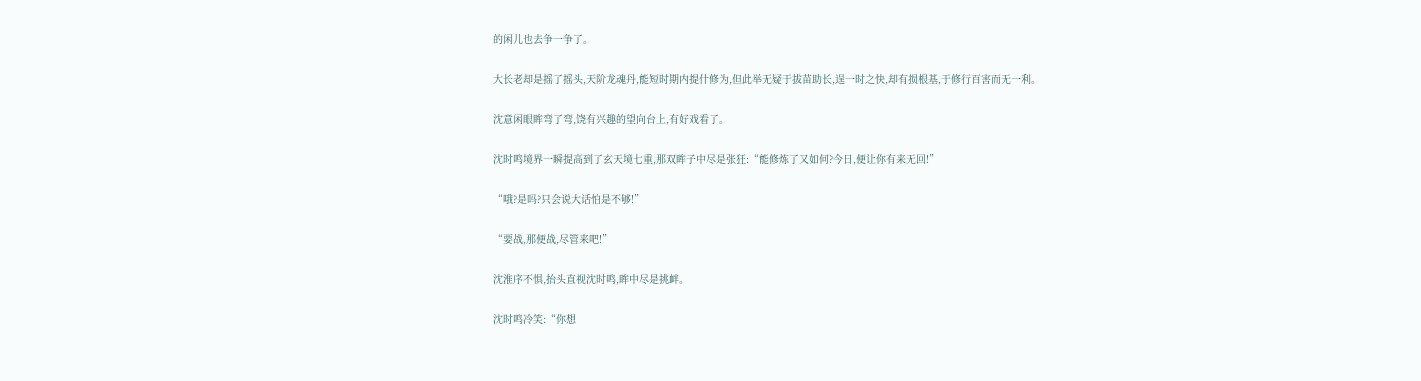的闲儿也去争一争了。

大长老却是摇了摇头,天阶龙魂丹,能短时期内提什修为,但此举无疑于拔苗助长,逞一时之快,却有损根基,于修行百害而无一利。

沈意闲眼眸弯了弯,饶有兴趣的望向台上,有好戏看了。

沈时鸣境界一瞬提高到了玄天境七重,那双眸子中尽是张狂:“能修炼了又如何?今日,便让你有来无回!”

“哦?是吗?只会说大话怕是不够!”

“要战,那便战,尽管来吧!”

沈淮序不惧,抬头直视沈时鸣,眸中尽是挑衅。

沈时鸣冷笑:“你想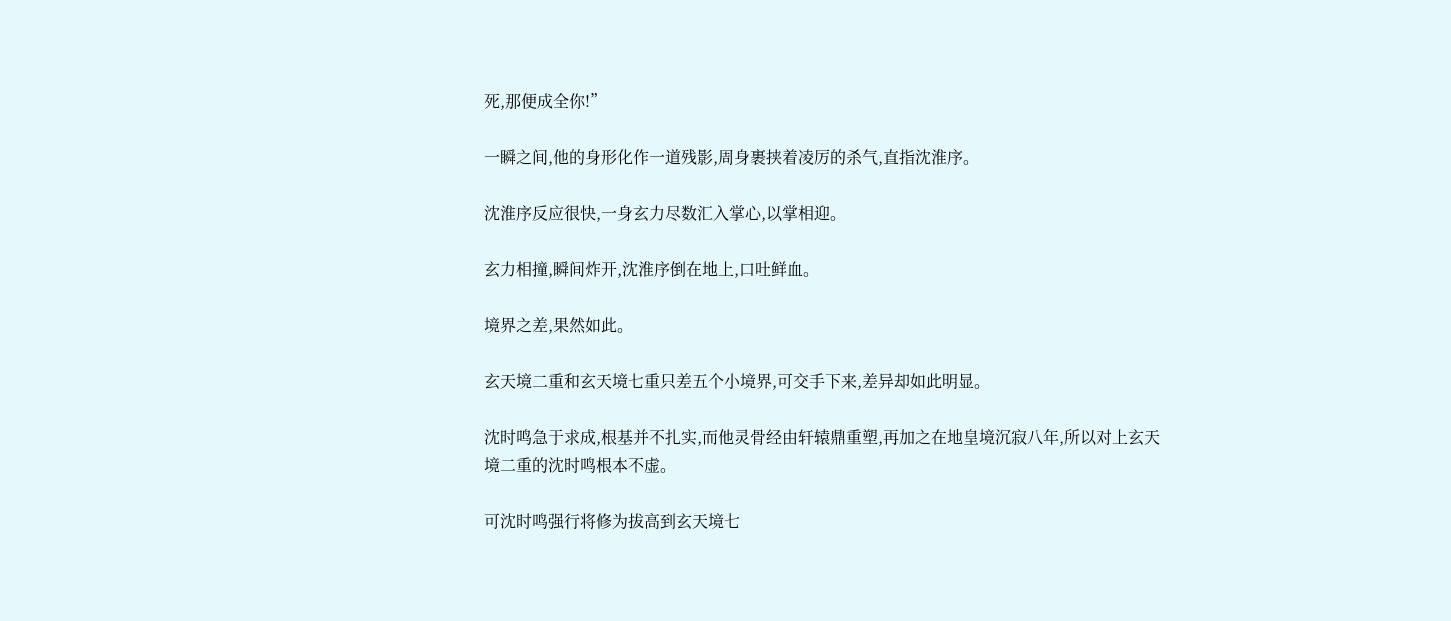死,那便成全你!”

一瞬之间,他的身形化作一道残影,周身裹挟着凌厉的杀气,直指沈淮序。

沈淮序反应很快,一身玄力尽数汇入掌心,以掌相迎。

玄力相撞,瞬间炸开,沈淮序倒在地上,口吐鲜血。

境界之差,果然如此。

玄天境二重和玄天境七重只差五个小境界,可交手下来,差异却如此明显。

沈时鸣急于求成,根基并不扎实,而他灵骨经由轩辕鼎重塑,再加之在地皇境沉寂八年,所以对上玄天境二重的沈时鸣根本不虚。

可沈时鸣强行将修为拔高到玄天境七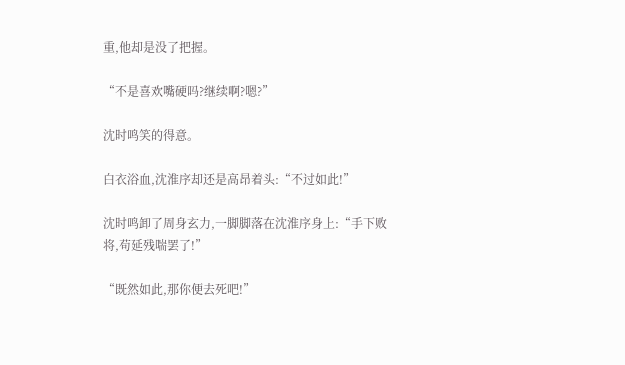重,他却是没了把握。

“不是喜欢嘴硬吗?继续啊?嗯?”

沈时鸣笑的得意。

白衣浴血,沈淮序却还是高昂着头:“不过如此!”

沈时鸣卸了周身玄力,一脚脚落在沈淮序身上:“手下败将,苟延残喘罢了!”

“既然如此,那你便去死吧!”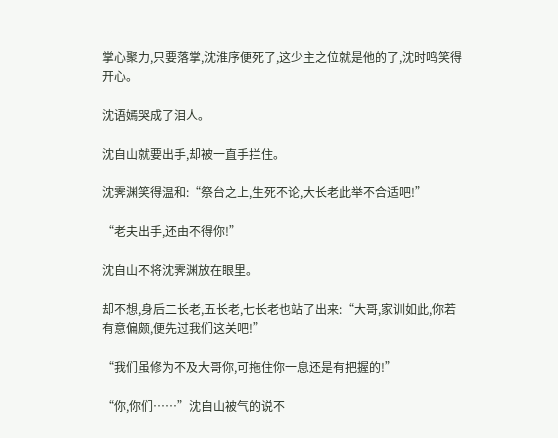掌心聚力,只要落掌,沈淮序便死了,这少主之位就是他的了,沈时鸣笑得开心。

沈语嫣哭成了泪人。

沈自山就要出手,却被一直手拦住。

沈霁渊笑得温和:“祭台之上,生死不论,大长老此举不合适吧!”

“老夫出手,还由不得你!”

沈自山不将沈霁渊放在眼里。

却不想,身后二长老,五长老,七长老也站了出来:“大哥,家训如此,你若有意偏颇,便先过我们这关吧!”

“我们虽修为不及大哥你,可拖住你一息还是有把握的!”

“你,你们……”沈自山被气的说不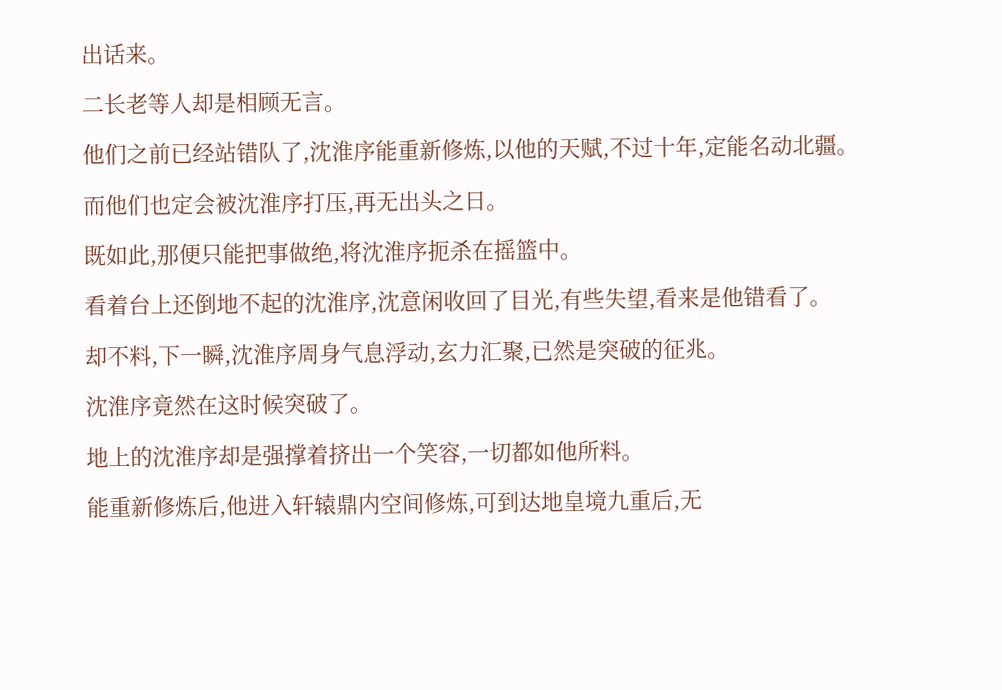出话来。

二长老等人却是相顾无言。

他们之前已经站错队了,沈淮序能重新修炼,以他的天赋,不过十年,定能名动北疆。

而他们也定会被沈淮序打压,再无出头之日。

既如此,那便只能把事做绝,将沈淮序扼杀在摇篮中。

看着台上还倒地不起的沈淮序,沈意闲收回了目光,有些失望,看来是他错看了。

却不料,下一瞬,沈淮序周身气息浮动,玄力汇聚,已然是突破的征兆。

沈淮序竟然在这时候突破了。

地上的沈淮序却是强撑着挤出一个笑容,一切都如他所料。

能重新修炼后,他进入轩辕鼎内空间修炼,可到达地皇境九重后,无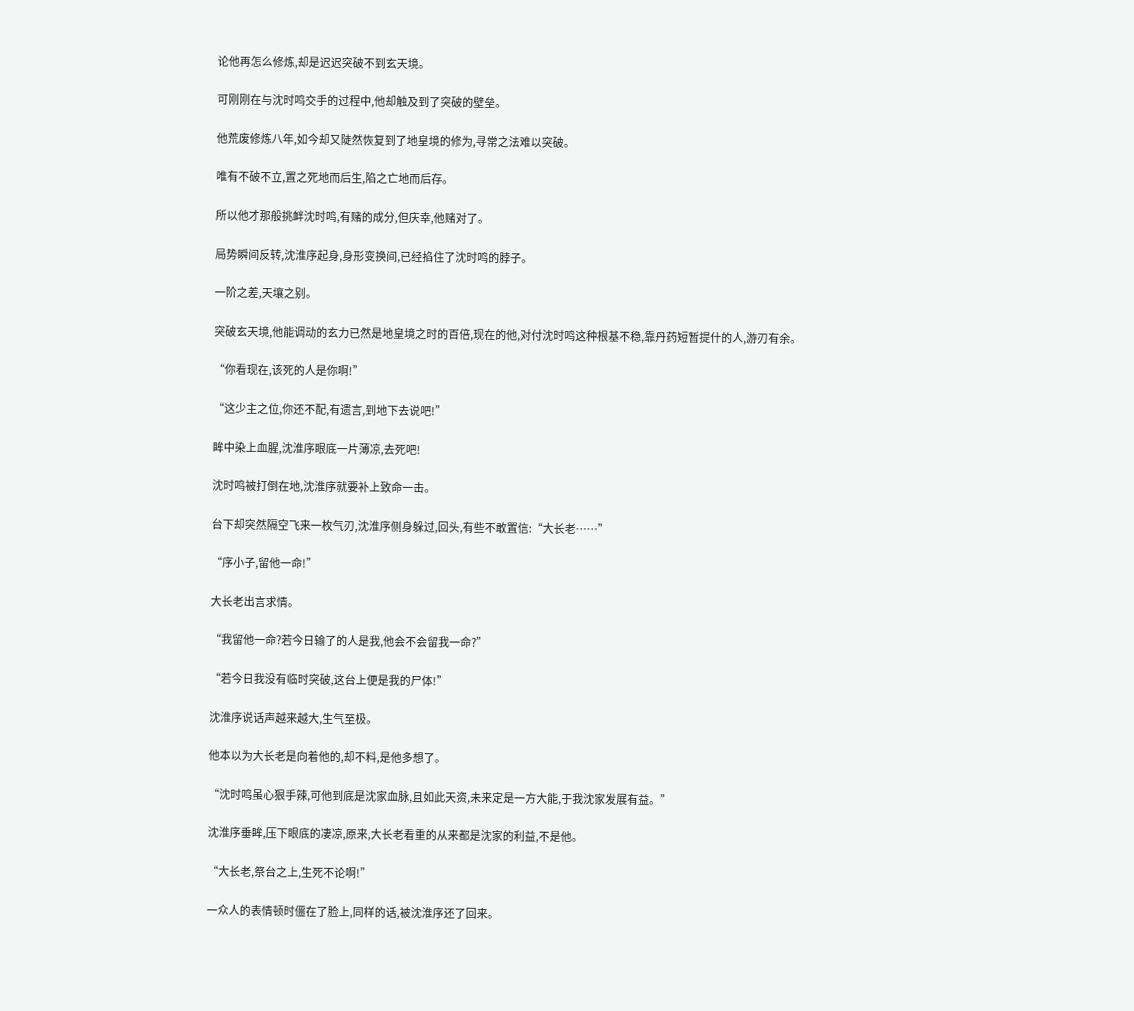论他再怎么修炼,却是迟迟突破不到玄天境。

可刚刚在与沈时鸣交手的过程中,他却触及到了突破的壁垒。

他荒废修炼八年,如今却又陡然恢复到了地皇境的修为,寻常之法难以突破。

唯有不破不立,置之死地而后生,陷之亡地而后存。

所以他才那般挑衅沈时鸣,有赌的成分,但庆幸,他赌对了。

局势瞬间反转,沈淮序起身,身形变换间,已经掐住了沈时鸣的脖子。

一阶之差,天壤之别。

突破玄天境,他能调动的玄力已然是地皇境之时的百倍,现在的他,对付沈时鸣这种根基不稳,靠丹药短暂提什的人,游刃有余。

“你看现在,该死的人是你啊!”

“这少主之位,你还不配,有遗言,到地下去说吧!”

眸中染上血腥,沈淮序眼底一片薄凉,去死吧!

沈时鸣被打倒在地,沈淮序就要补上致命一击。

台下却突然隔空飞来一枚气刃,沈淮序侧身躲过,回头,有些不敢置信:“大长老……”

“序小子,留他一命!”

大长老出言求情。

“我留他一命?若今日输了的人是我,他会不会留我一命?”

“若今日我没有临时突破,这台上便是我的尸体!”

沈淮序说话声越来越大,生气至极。

他本以为大长老是向着他的,却不料,是他多想了。

“沈时鸣虽心狠手辣,可他到底是沈家血脉,且如此天资,未来定是一方大能,于我沈家发展有益。”

沈淮序垂眸,压下眼底的凄凉,原来,大长老看重的从来都是沈家的利益,不是他。

“大长老,祭台之上,生死不论啊!”

一众人的表情顿时僵在了脸上,同样的话,被沈淮序还了回来。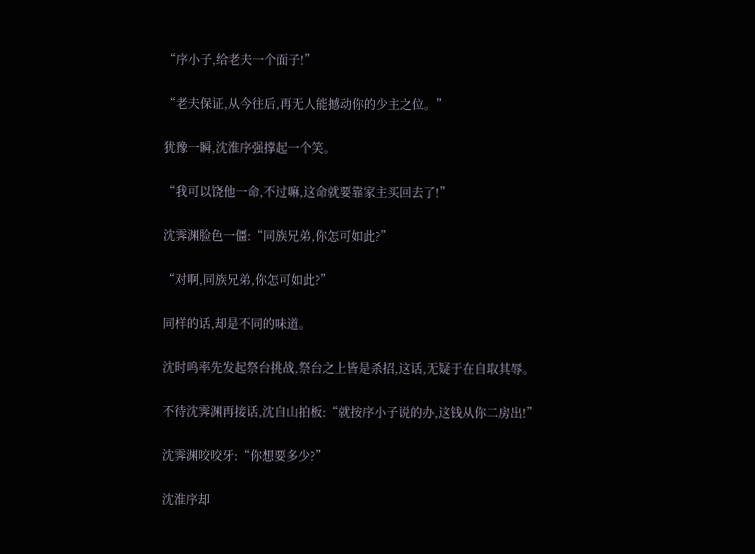“序小子,给老夫一个面子!”

“老夫保证,从今往后,再无人能撼动你的少主之位。”

犹豫一瞬,沈淮序强撑起一个笑。

“我可以饶他一命,不过嘛,这命就要靠家主买回去了!”

沈霁渊脸色一僵:“同族兄弟,你怎可如此?”

“对啊,同族兄弟,你怎可如此?”

同样的话,却是不同的味道。

沈时鸣率先发起祭台挑战,祭台之上皆是杀招,这话,无疑于在自取其辱。

不待沈霁渊再接话,沈自山拍板:“就按序小子说的办,这钱从你二房出!”

沈霁渊咬咬牙:“你想要多少?”

沈淮序却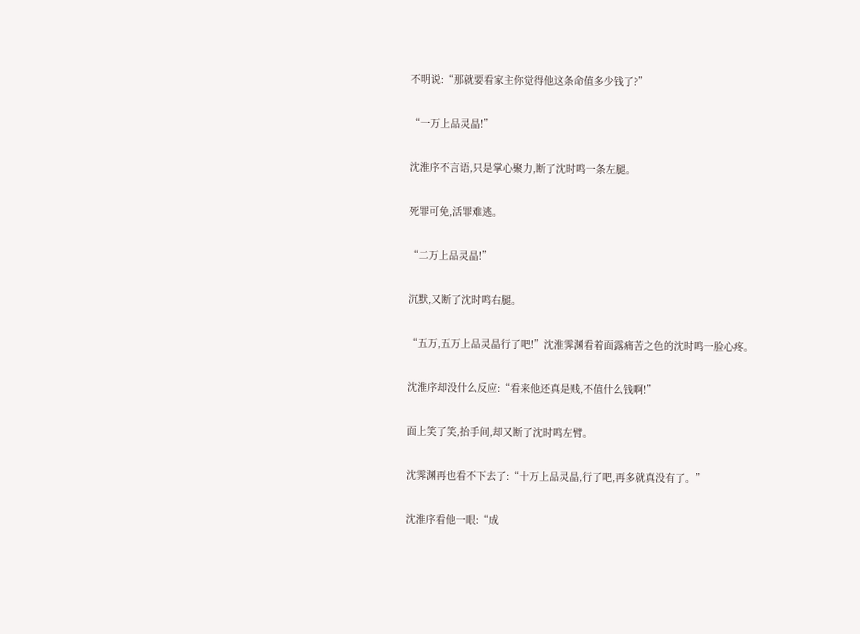不明说:“那就要看家主你觉得他这条命值多少钱了?”

“一万上品灵晶!”

沈淮序不言语,只是掌心聚力,断了沈时鸣一条左腿。

死罪可免,活罪难逃。

“二万上品灵晶!”

沉默,又断了沈时鸣右腿。

“五万,五万上品灵晶行了吧!”沈淮霁渊看着面露痛苦之色的沈时鸣一脸心疼。

沈淮序却没什么反应:“看来他还真是贱,不值什么钱啊!”

面上笑了笑,抬手间,却又断了沈时鸣左臂。

沈霁渊再也看不下去了:“十万上品灵晶,行了吧,再多就真没有了。”

沈淮序看他一眼:“成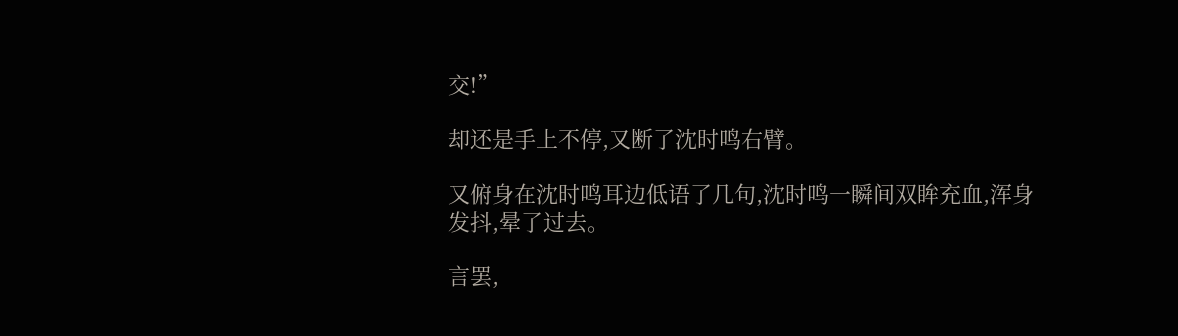交!”

却还是手上不停,又断了沈时鸣右臂。

又俯身在沈时鸣耳边低语了几句,沈时鸣一瞬间双眸充血,浑身发抖,晕了过去。

言罢,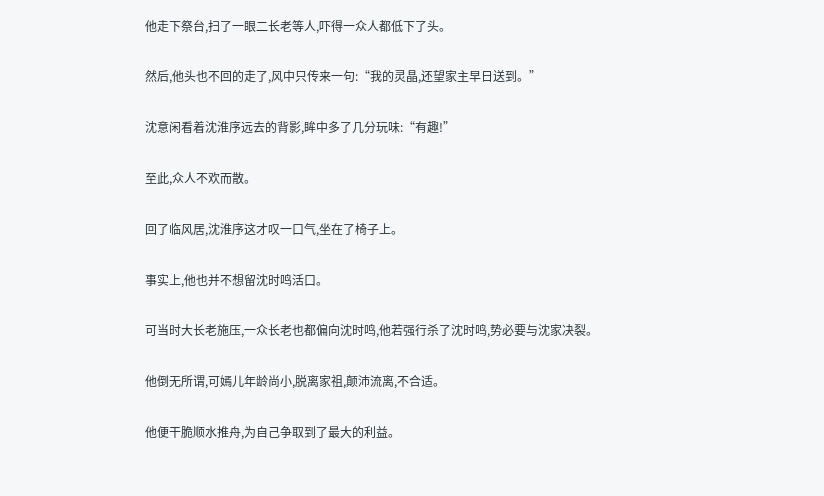他走下祭台,扫了一眼二长老等人,吓得一众人都低下了头。

然后,他头也不回的走了,风中只传来一句:“我的灵晶,还望家主早日送到。”

沈意闲看着沈淮序远去的背影,眸中多了几分玩味:“有趣!”

至此,众人不欢而散。

回了临风居,沈淮序这才叹一口气,坐在了椅子上。

事实上,他也并不想留沈时鸣活口。

可当时大长老施压,一众长老也都偏向沈时鸣,他若强行杀了沈时鸣,势必要与沈家决裂。

他倒无所谓,可嫣儿年龄尚小,脱离家祖,颠沛流离,不合适。

他便干脆顺水推舟,为自己争取到了最大的利益。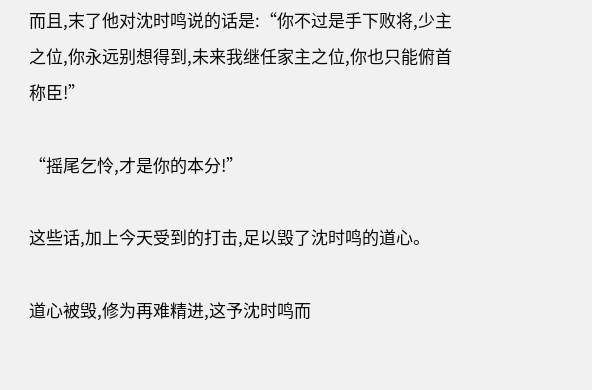而且,末了他对沈时鸣说的话是:“你不过是手下败将,少主之位,你永远别想得到,未来我继任家主之位,你也只能俯首称臣!”

“摇尾乞怜,才是你的本分!”

这些话,加上今天受到的打击,足以毁了沈时鸣的道心。

道心被毁,修为再难精进,这予沈时鸣而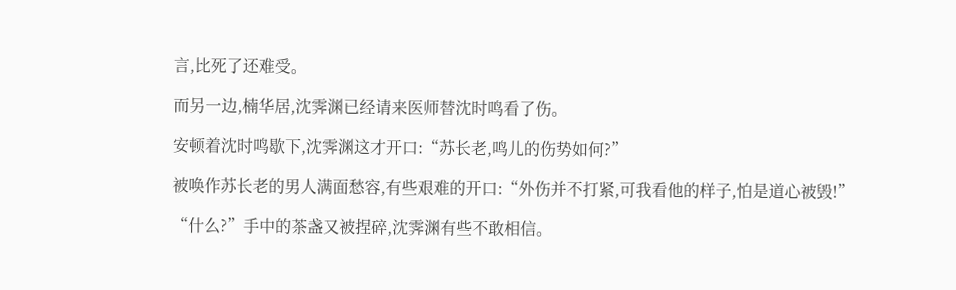言,比死了还难受。

而另一边,楠华居,沈霁渊已经请来医师替沈时鸣看了伤。

安顿着沈时鸣歇下,沈霁渊这才开口:“苏长老,鸣儿的伤势如何?”

被唤作苏长老的男人满面愁容,有些艰难的开口:“外伤并不打紧,可我看他的样子,怕是道心被毁!”

“什么?”手中的茶盏又被捏碎,沈霁渊有些不敢相信。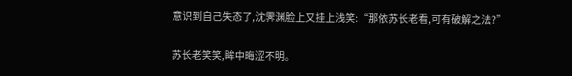意识到自己失态了,沈霁渊脸上又挂上浅笑:“那依苏长老看,可有破解之法?”

苏长老笑笑,眸中晦涩不明。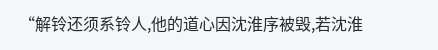“解铃还须系铃人,他的道心因沈淮序被毁,若沈淮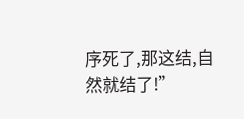序死了,那这结,自然就结了!”